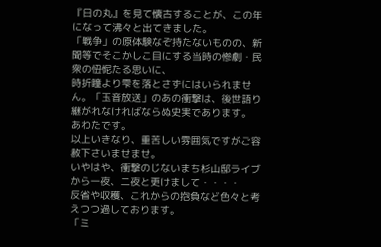『日の丸』を見て懐古することが、この年になって沸々と出てきました。
「戦争」の原体験なぞ持たないものの、新聞等でそこかしこ目にする当時の惨劇・民衆の忸怩たる思いに、
時折瞳より雫を落とさずにはいられません。「玉音放送」のあの衝撃は、後世語り継がれなければならぬ史実であります。
あわたです。
以上いきなり、重苦しい雰囲気ですがご容赦下さいませませ。
いやはや、衝撃のじないまち杉山邸ライブから一夜、二夜と更けまして・・・・
反省や収穫、これからの抱負など色々と考えつつ過しております。
「ミ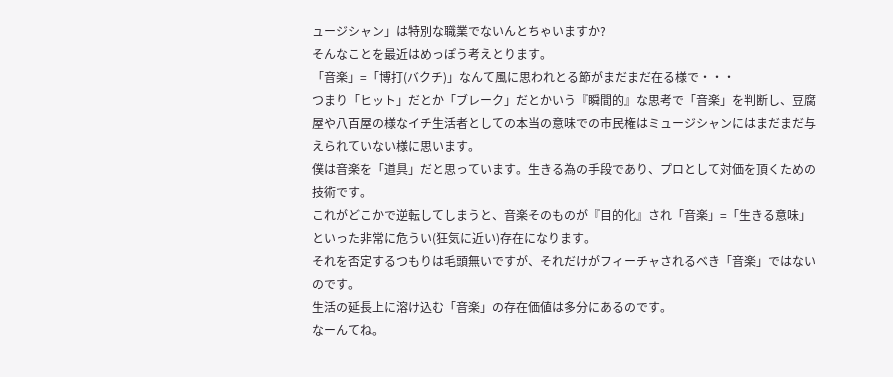ュージシャン」は特別な職業でないんとちゃいますか?
そんなことを最近はめっぽう考えとります。
「音楽」=「博打(バクチ)」なんて風に思われとる節がまだまだ在る様で・・・
つまり「ヒット」だとか「ブレーク」だとかいう『瞬間的』な思考で「音楽」を判断し、豆腐屋や八百屋の様なイチ生活者としての本当の意味での市民権はミュージシャンにはまだまだ与えられていない様に思います。
僕は音楽を「道具」だと思っています。生きる為の手段であり、プロとして対価を頂くための技術です。
これがどこかで逆転してしまうと、音楽そのものが『目的化』され「音楽」=「生きる意味」といった非常に危うい(狂気に近い)存在になります。
それを否定するつもりは毛頭無いですが、それだけがフィーチャされるベき「音楽」ではないのです。
生活の延長上に溶け込む「音楽」の存在価値は多分にあるのです。
なーんてね。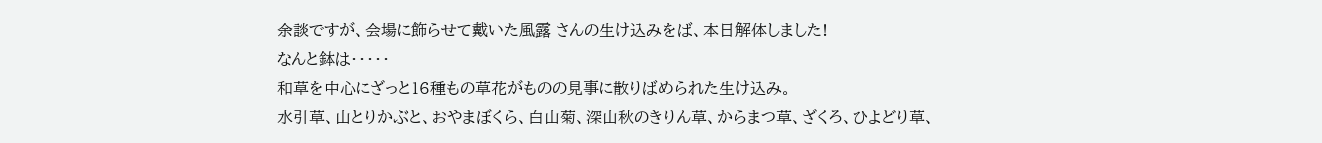余談ですが、会場に飾らせて戴いた風露 さんの生け込みをば、本日解体しました!
なんと鉢は・・・・・
和草を中心にざっと16種もの草花がものの見事に散りばめられた生け込み。
水引草、山とりかぶと、おやまぼくら、白山菊、深山秋のきりん草、からまつ草、ざくろ、ひよどり草、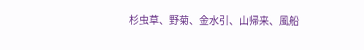杉虫草、野菊、金水引、山帰来、風船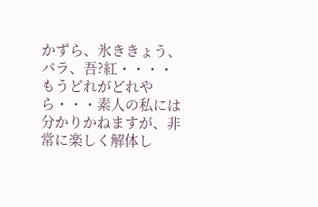かずら、氷ききょう、バラ、吾?紅・・・・
もうどれがどれやら・・・素人の私には分かりかねますが、非常に楽しく解体し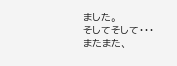ました。
そしてそして・・・
またまた、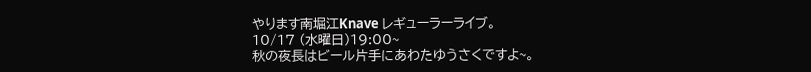やります南堀江Knave レギューラーライブ。
10/17 (水曜日)19:00~
秋の夜長はビール片手にあわたゆうさくですよ~。